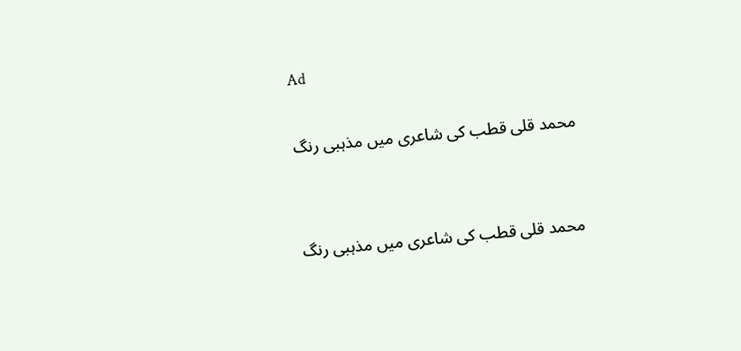Ad

محمد قلی قطب کی شاعری میں مذہبی رنگ


محمد قلی قطب کی شاعری میں مذہبی رنگ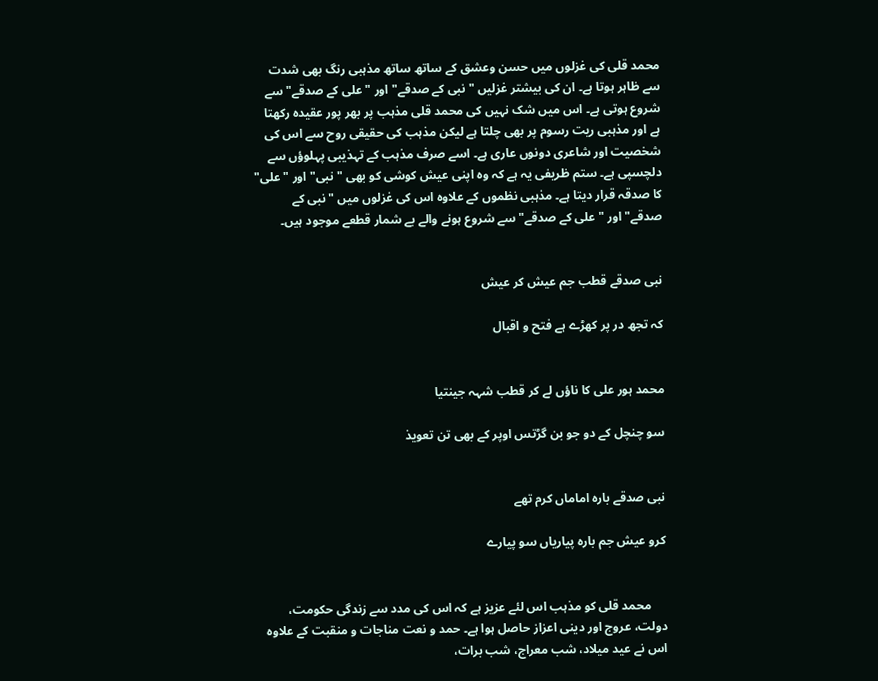محمد قلی کی غزلوں میں حسن وعشق کے ساتھ ساتھ مذہبی رنگ بھی شدت سے ظاہر ہوتا ہے۔ ان کی بیشتر غزلیں "نبی کے صدقے" اور "علی کے صدقے" سے شروع ہوتی ہے۔ اس میں شک نہیں کی محمد قلی مذہب پر بھر پور عقیدہ رکھتا ہے اور مذہبی ریت رسوم پر بھی چلتا ہے لیکن مذہب کی حقیقی روح سے اس کی شخصیت اور شاعری دونوں عاری ہے۔ اسے صرف مذہب کے تہذیبی پہلوؤں سے دلچسپی ہے۔ ستم ظریفی یہ ہے کہ وہ اپنی عیش کوشی کو بھی "نبی" اور "علی" کا صدقہ قرار دیتا ہے۔ مذہبی نظموں کے علاوہ اس کی غزلوں میں "نبی کے صدقے" اور "علی کے صدقے" سے شروع ہونے والے بے شمار قطعے موجود ہیں۔


نبی صدقے قطب جم عیش کر عیش

کہ تجھ در پر کھڑے ہے فتح و اقبال


محمد ہور علی کا ناؤں لے کر قطب شہہ جینتیا

سو چنچل کے دو جو بن گڑتس اوپر کے بھی تن تعویذ


نبی صدقے بارہ اماماں کرم تھے

کرو عیش جم بارہ پیاریاں سو پیارے


     محمد قلی کو مذہب اس لئے عزیز ہے کہ اس کی مدد سے زندگی حکومت، دولت، عروج اور دینی اعزاز حاصل ہوا ہے۔ حمد و نعت مناجات و منقبت کے علاوہ اس نے عید میلاد، شب معراج، شب برات،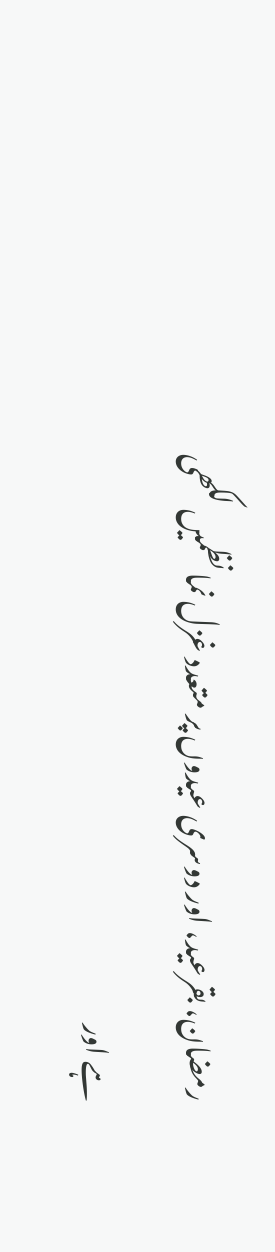رمضان، بقرعید، اور دوسری عیدوں پر متعدد غزل نما نظمیں لکھی ہے اور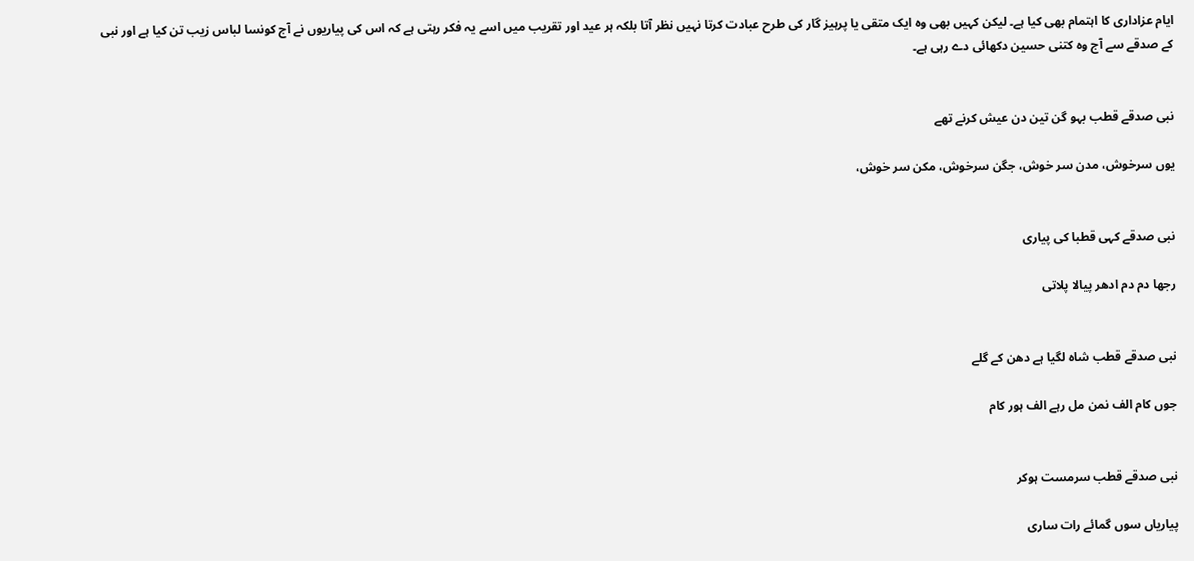ایام عزاداری کا اہتمام بھی کیا ہے۔ لیکن کہیں بھی وہ ایک متقی یا پرہیز گار کی طرح عبادت کرتا نہیں نظر آتا بلکہ ہر عید اور تقریب میں اسے یہ فکر رہتی ہے کہ اس کی پیاریوں نے آج کونسا لباس زیب تن کیا ہے اور نبی کے صدقے سے آج وہ کتنی حسین دکھائی دے رہی ہے۔


نبی صدقے قطب بہو گن تین دن عیش کرنے تھے

یوں سرخوش، مدن سر خوش، جگن سرخوش، مکن سر خوش،


نبی صدقے کہی قطبا کی پیاری

رجھا دم دم ادھر پیالا پلاتی


نبی صدقے قطب شاہ لگیا ہے دھن کے گلے

جوں کام الف نمن مل رہے الف ہور کام


نبی صدقے قطب سرمست ہوکر

پیاریاں سوں گمائے رات ساری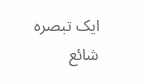ایک تبصرہ شائع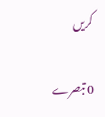کریں

0 تبصرے